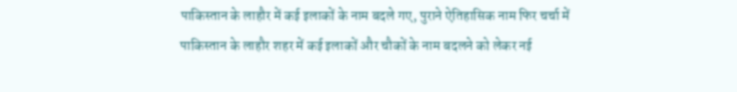पाकिस्तान के लाहौर में कई इलाकों के नाम बदले गए, पुराने ऐतिहासिक नाम फिर चर्चा में
पाकिस्तान के लाहौर शहर में कई इलाकों और चौकों के नाम बदलने को लेकर नई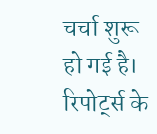चर्चा शुरू हो गई है। रिपोर्ट्स के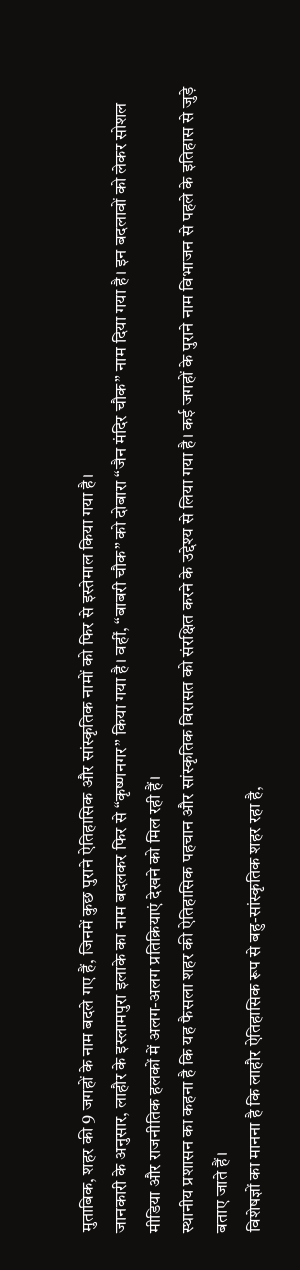मुताबिक, शहर की 9 जगहों के नाम बदले गए हैं, जिनमें कुछ पुराने ऐतिहासिक और सांस्कृतिक नामों को फिर से इस्तेमाल किया गया है।
जानकारी के अनुसार, लाहौर के इस्लामपुरा इलाके का नाम बदलकर फिर से “कृष्णनगर” किया गया है। वहीं, “बाबरी चौक” को दोबारा “जैन मंदिर चौक” नाम दिया गया है। इन बदलावों को लेकर सोशल मीडिया और राजनीतिक हलकों में अलग-अलग प्रतिक्रियाएं देखने को मिल रही हैं।
स्थानीय प्रशासन का कहना है कि यह फैसला शहर की ऐतिहासिक पहचान और सांस्कृतिक विरासत को संरक्षित करने के उद्देश्य से लिया गया है। कई जगहों के पुराने नाम विभाजन से पहले के इतिहास से जुड़े बताए जाते हैं।
विशेषज्ञों का मानना है कि लाहौर ऐतिहासिक रूप से बहु-सांस्कृतिक शहर रहा है,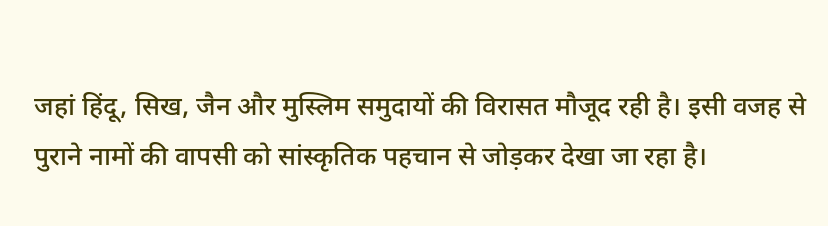जहां हिंदू, सिख, जैन और मुस्लिम समुदायों की विरासत मौजूद रही है। इसी वजह से पुराने नामों की वापसी को सांस्कृतिक पहचान से जोड़कर देखा जा रहा है।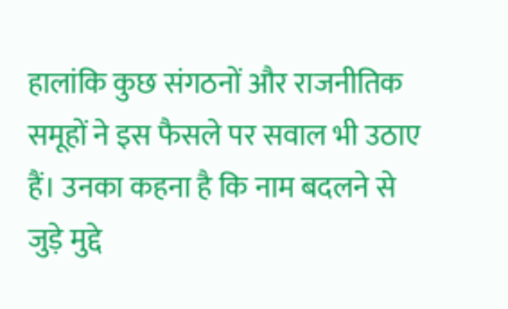हालांकि कुछ संगठनों और राजनीतिक समूहों ने इस फैसले पर सवाल भी उठाए हैं। उनका कहना है कि नाम बदलने से जुड़े मुद्दे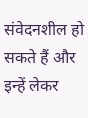संवेदनशील हो सकते हैं और इन्हें लेकर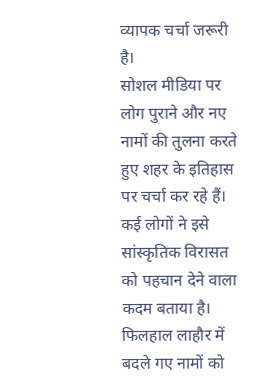व्यापक चर्चा जरूरी है।
सोशल मीडिया पर लोग पुराने और नए नामों की तुलना करते हुए शहर के इतिहास पर चर्चा कर रहे हैं। कई लोगों ने इसे सांस्कृतिक विरासत को पहचान देने वाला कदम बताया है।
फिलहाल लाहौर में बदले गए नामों को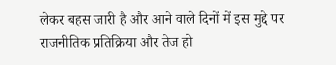लेकर बहस जारी है और आने वाले दिनों में इस मुद्दे पर राजनीतिक प्रतिक्रिया और तेज हो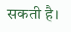सकती है।